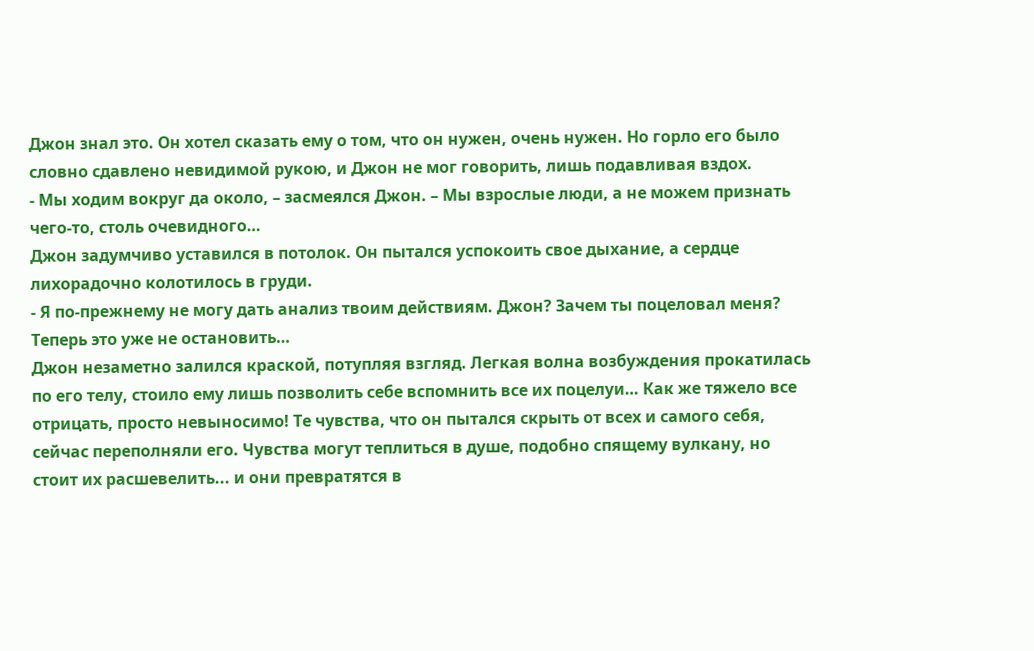Джон знал это. Он хотел сказать ему о том, что он нужен, очень нужен. Но горло его было словно сдавлено невидимой рукою, и Джон не мог говорить, лишь подавливая вздох.
- Мы ходим вокруг да около, – засмеялся Джон. – Мы взрослые люди, а не можем признать чего-то, столь очевидного…
Джон задумчиво уставился в потолок. Он пытался успокоить свое дыхание, а сердце лихорадочно колотилось в груди.
- Я по-прежнему не могу дать анализ твоим действиям. Джон? Зачем ты поцеловал меня? Теперь это уже не остановить…
Джон незаметно залился краской, потупляя взгляд. Легкая волна возбуждения прокатилась по его телу, стоило ему лишь позволить себе вспомнить все их поцелуи… Как же тяжело все отрицать, просто невыносимо! Те чувства, что он пытался скрыть от всех и самого себя, сейчас переполняли его. Чувства могут теплиться в душе, подобно спящему вулкану, но стоит их расшевелить... и они превратятся в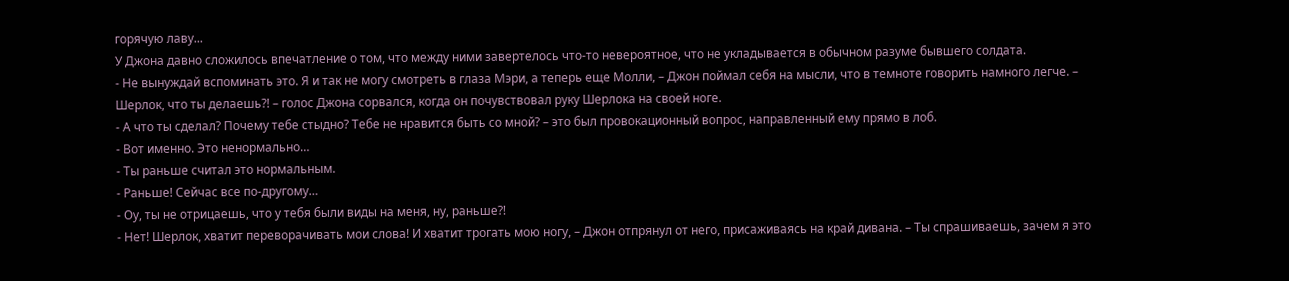горячую лаву...
У Джона давно сложилось впечатление о том, что между ними завертелось что-то невероятное, что не укладывается в обычном разуме бывшего солдата.
- Не вынуждай вспоминать это. Я и так не могу смотреть в глаза Мэри, а теперь еще Молли, – Джон поймал себя на мысли, что в темноте говорить намного легче. – Шерлок, что ты делаешь?! – голос Джона сорвался, когда он почувствовал руку Шерлока на своей ноге.
- А что ты сделал? Почему тебе стыдно? Тебе не нравится быть со мной? – это был провокационный вопрос, направленный ему прямо в лоб.
- Вот именно. Это ненормально…
- Ты раньше считал это нормальным.
- Раньше! Сейчас все по-другому…
- Оу, ты не отрицаешь, что у тебя были виды на меня, ну, раньше?!
- Нет! Шерлок, хватит переворачивать мои слова! И хватит трогать мою ногу, – Джон отпрянул от него, присаживаясь на край дивана. – Ты спрашиваешь, зачем я это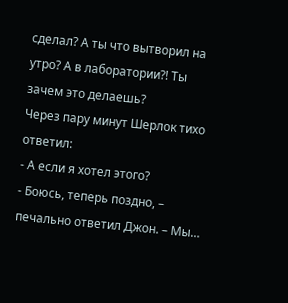сделал? А ты что вытворил на утро? А в лаборатории?! Ты зачем это делаешь?
Через пару минут Шерлок тихо ответил:
- А если я хотел этого?
- Боюсь, теперь поздно, – печально ответил Джон. – Мы…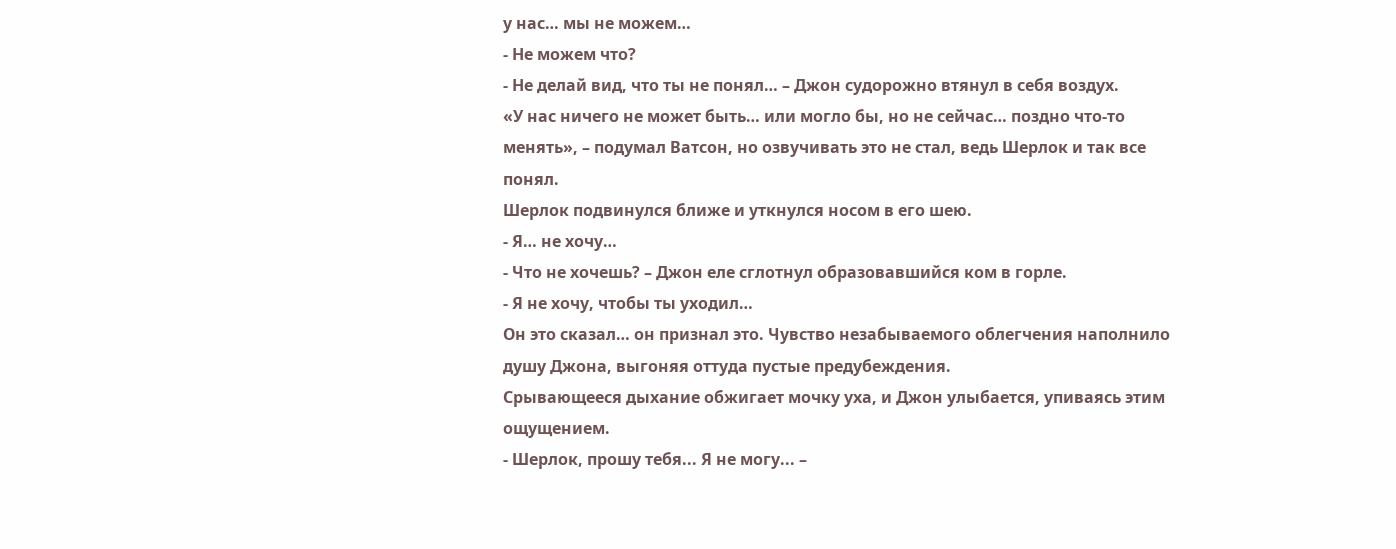у нас… мы не можем…
- Не можем что?
- Не делай вид, что ты не понял… – Джон судорожно втянул в себя воздух.
«У нас ничего не может быть… или могло бы, но не сейчас… поздно что-то менять», – подумал Ватсон, но озвучивать это не стал, ведь Шерлок и так все понял.
Шерлок подвинулся ближе и уткнулся носом в его шею.
- Я… не хочу…
- Что не хочешь? – Джон еле сглотнул образовавшийся ком в горле.
- Я не хочу, чтобы ты уходил…
Он это сказал… он признал это. Чувство незабываемого облегчения наполнило душу Джона, выгоняя оттуда пустые предубеждения.
Срывающееся дыхание обжигает мочку уха, и Джон улыбается, упиваясь этим ощущением.
- Шерлок, прошу тебя... Я не могу... –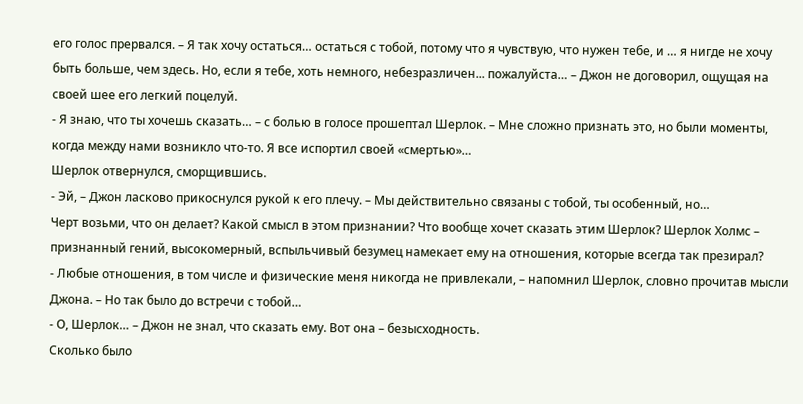его голос прервался. – Я так хочу остаться… остаться с тобой, потому что я чувствую, что нужен тебе, и … я нигде не хочу быть больше, чем здесь. Но, если я тебе, хоть немного, небезразличен... пожалуйста… – Джон не договорил, ощущая на своей шее его легкий поцелуй.
- Я знаю, что ты хочешь сказать… – с болью в голосе прошептал Шерлок. – Мне сложно признать это, но были моменты, когда между нами возникло что-то. Я все испортил своей «смертью»…
Шерлок отвернулся, сморщившись.
- Эй, – Джон ласково прикоснулся рукой к его плечу. – Мы действительно связаны с тобой, ты особенный, но…
Черт возьми, что он делает? Какой смысл в этом признании? Что вообще хочет сказать этим Шерлок? Шерлок Холмс – признанный гений, высокомерный, вспыльчивый безумец намекает ему на отношения, которые всегда так презирал?
- Любые отношения, в том числе и физические меня никогда не привлекали, – напомнил Шерлок, словно прочитав мысли Джона. – Но так было до встречи с тобой…
- О, Шерлок… – Джон не знал, что сказать ему. Вот она – безысходность.
Сколько было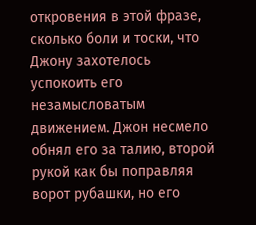откровения в этой фразе, сколько боли и тоски, что Джону захотелось успокоить его незамысловатым движением. Джон несмело обнял его за талию, второй рукой как бы поправляя ворот рубашки, но его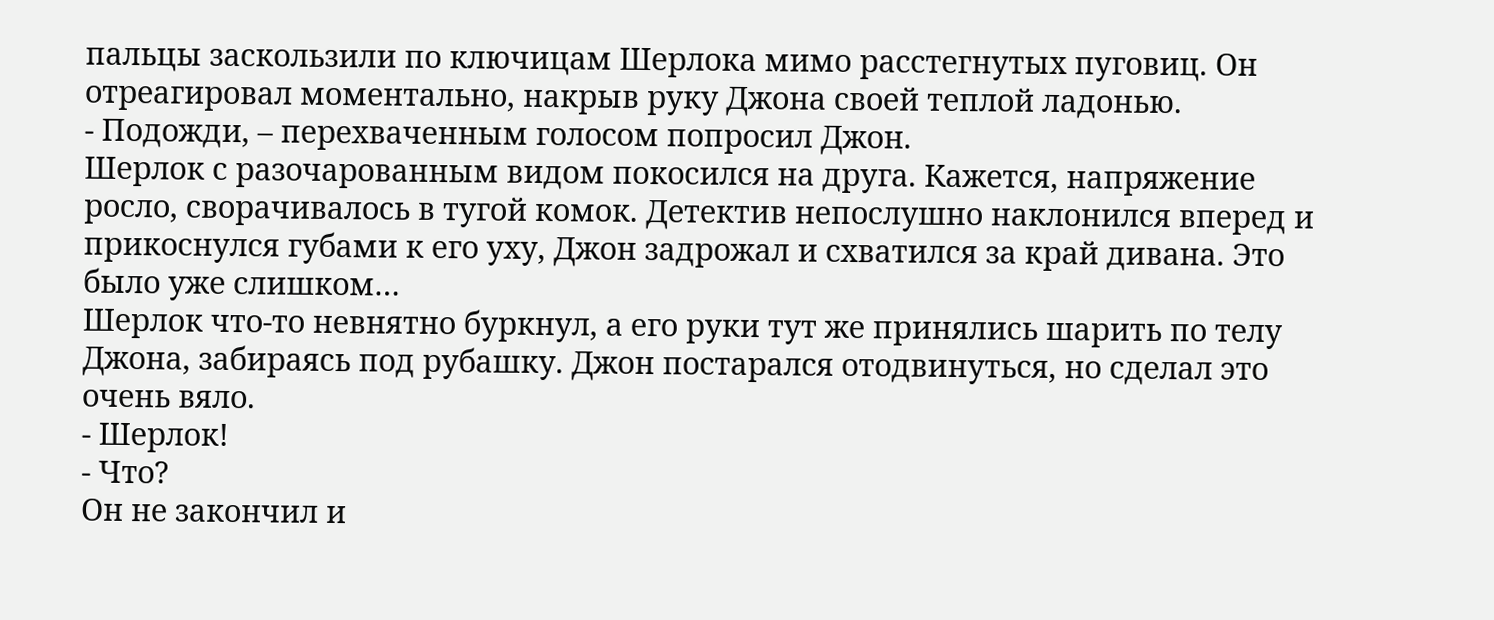пальцы заскользили по ключицам Шерлока мимо расстегнутых пуговиц. Он отреагировал моментально, накрыв руку Джона своей теплой ладонью.
- Подожди, – перехваченным голосом попросил Джон.
Шерлок с разочарованным видом покосился на друга. Кажется, напряжение росло, сворачивалось в тугой комок. Детектив непослушно наклонился вперед и прикоснулся губами к его уху, Джон задрожал и схватился за край дивана. Это было уже слишком…
Шерлок что-то невнятно буркнул, а его руки тут же принялись шарить по телу Джона, забираясь под рубашку. Джон постарался отодвинуться, но сделал это очень вяло.
- Шерлок!
- Что?
Он не закончил и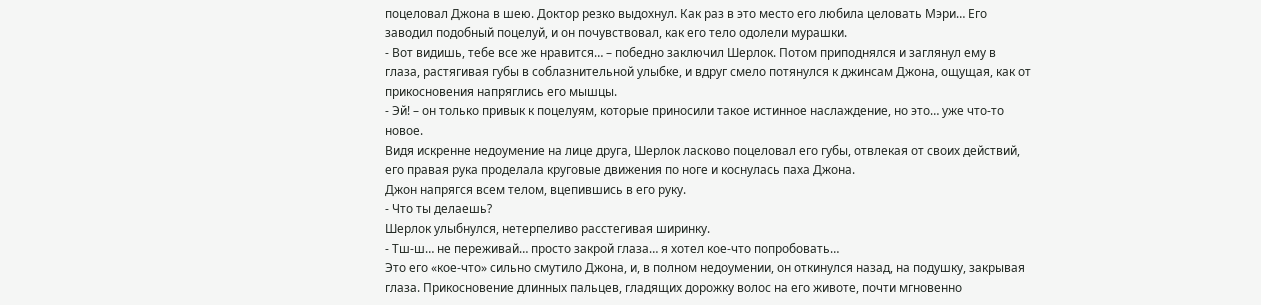поцеловал Джона в шею. Доктор резко выдохнул. Как раз в это место его любила целовать Мэри… Его заводил подобный поцелуй, и он почувствовал, как его тело одолели мурашки.
- Вот видишь, тебе все же нравится… – победно заключил Шерлок. Потом приподнялся и заглянул ему в глаза, растягивая губы в соблазнительной улыбке, и вдруг смело потянулся к джинсам Джона, ощущая, как от прикосновения напряглись его мышцы.
- Эй! – он только привык к поцелуям, которые приносили такое истинное наслаждение, но это… уже что-то новое.
Видя искренне недоумение на лице друга, Шерлок ласково поцеловал его губы, отвлекая от своих действий, его правая рука проделала круговые движения по ноге и коснулась паха Джона.
Джон напрягся всем телом, вцепившись в его руку.
- Что ты делаешь?
Шерлок улыбнулся, нетерпеливо расстегивая ширинку.
- Тш-ш… не переживай… просто закрой глаза… я хотел кое-что попробовать…
Это его «кое-что» сильно смутило Джона, и, в полном недоумении, он откинулся назад, на подушку, закрывая глаза. Прикосновение длинных пальцев, гладящих дорожку волос на его животе, почти мгновенно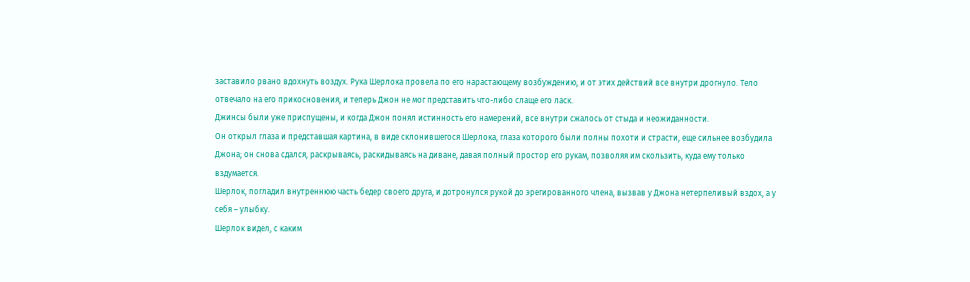заставило рвано вдохнуть воздух. Рука Шерлока провела по его нарастающему возбуждению, и от этих действий все внутри дрогнуло. Тело отвечало на его прикосновения, и теперь Джон не мог представить что-либо слаще его ласк.
Джинсы были уже приспущены, и когда Джон понял истинность его намерений, все внутри сжалось от стыда и неожиданности.
Он открыл глаза и представшая картина, в виде склонившегося Шерлока, глаза которого были полны похоти и страсти, еще сильнее возбудила Джона; он снова сдался, раскрываясь, раскидываясь на диване, давая полный простор его рукам, позволяя им скользить, куда ему только вздумается.
Шерлок, погладил внутреннюю часть бедер своего друга, и дотронулся рукой до эрегированного члена, вызвав у Джона нетерпеливый вздох, а у себя – улыбку.
Шерлок видел, с каким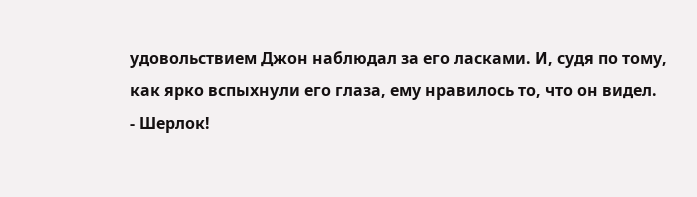удовольствием Джон наблюдал за его ласками. И, судя по тому, как ярко вспыхнули его глаза, ему нравилось то, что он видел.
- Шерлок!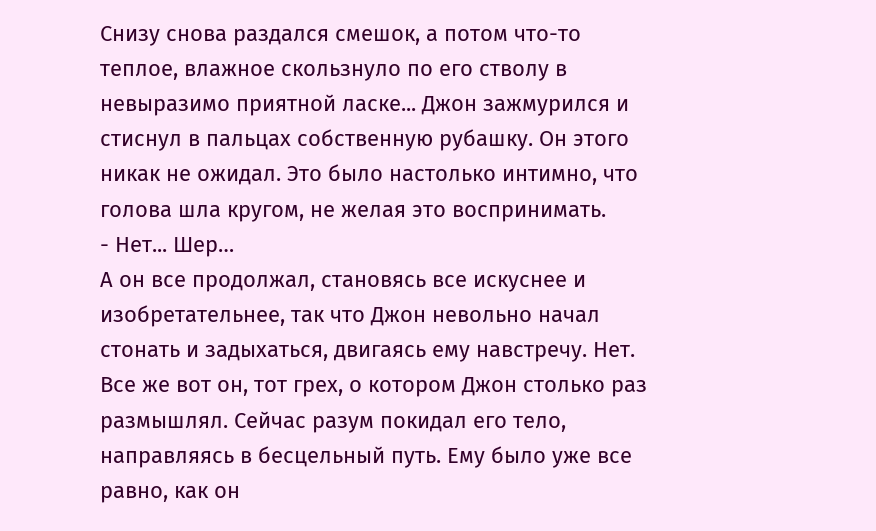Снизу снова раздался смешок, а потом что-то теплое, влажное скользнуло по его стволу в невыразимо приятной ласке... Джон зажмурился и стиснул в пальцах собственную рубашку. Он этого никак не ожидал. Это было настолько интимно, что голова шла кругом, не желая это воспринимать.
- Нет... Шер…
А он все продолжал, становясь все искуснее и изобретательнее, так что Джон невольно начал стонать и задыхаться, двигаясь ему навстречу. Нет. Все же вот он, тот грех, о котором Джон столько раз размышлял. Сейчас разум покидал его тело, направляясь в бесцельный путь. Ему было уже все равно, как он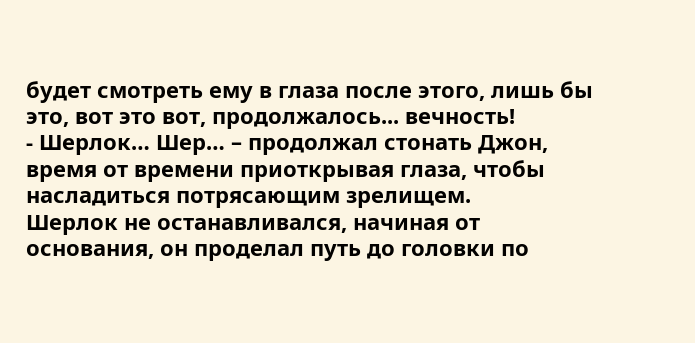будет смотреть ему в глаза после этого, лишь бы это, вот это вот, продолжалось... вечность!
- Шерлок… Шер… – продолжал стонать Джон, время от времени приоткрывая глаза, чтобы насладиться потрясающим зрелищем.
Шерлок не останавливался, начиная от основания, он проделал путь до головки по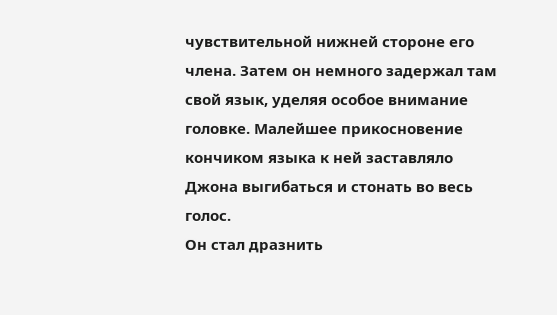чувствительной нижней стороне его члена. Затем он немного задержал там свой язык, уделяя особое внимание головке. Малейшее прикосновение кончиком языка к ней заставляло Джона выгибаться и стонать во весь голос.
Он стал дразнить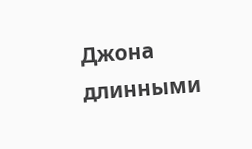Джона длинными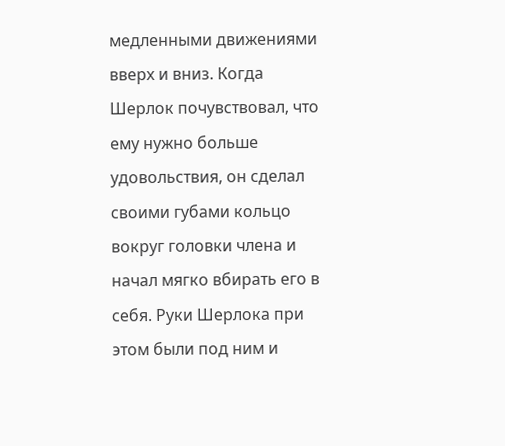медленными движениями вверх и вниз. Когда Шерлок почувствовал, что ему нужно больше удовольствия, он сделал своими губами кольцо вокруг головки члена и начал мягко вбирать его в себя. Руки Шерлока при этом были под ним и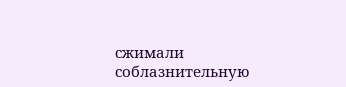сжимали соблазнительную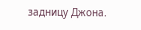задницу Джона.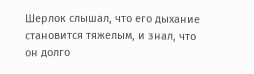Шерлок слышал, что его дыхание становится тяжелым, и знал, что он долго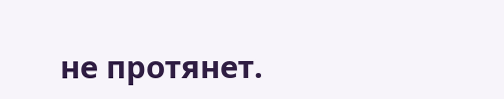не протянет.